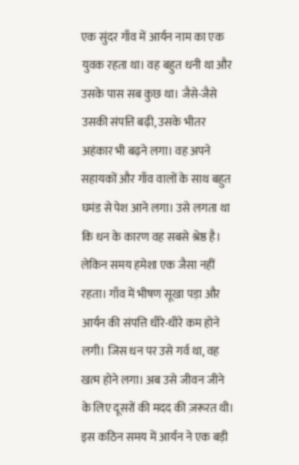एक सुंदर गाँव में आर्यन नाम का एक युवक रहता था। वह बहुत धनी था और उसके पास सब कुछ था। जैसे-जैसे उसकी संपत्ति बढ़ी, उसके भीतर अहंकार भी बढ़ने लगा। वह अपने सहायकों और गाँव वालों के साथ बहुत घमंड से पेश आने लगा। उसे लगता था कि धन के कारण वह सबसे श्रेष्ठ है।
लेकिन समय हमेशा एक जैसा नहीं रहता। गाँव में भीषण सूखा पड़ा और आर्यन की संपत्ति धीरे-धीरे कम होने लगी। जिस धन पर उसे गर्व था, वह खत्म होने लगा। अब उसे जीवन जीने के लिए दूसरों की मदद की ज़रूरत थी।
इस कठिन समय में आर्यन ने एक बड़ी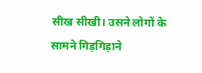सीख सीखी। उसने लोगों के सामने गिड़गिड़ाने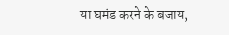या घमंड करने के बजाय,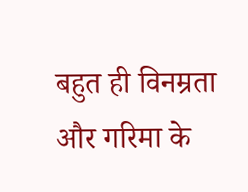बहुत ही विनम्रता और गरिमा के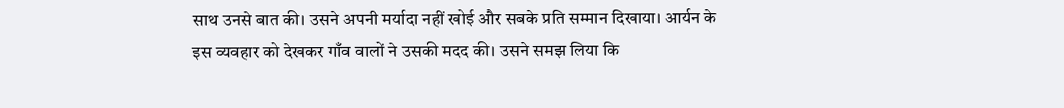साथ उनसे बात की। उसने अपनी मर्यादा नहीं खोई और सबके प्रति सम्मान दिखाया। आर्यन के इस व्यवहार को देखकर गाँव वालों ने उसकी मदद की। उसने समझ लिया कि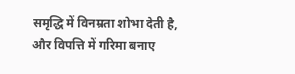समृद्धि में विनम्रता शोभा देती है, और विपत्ति में गरिमा बनाए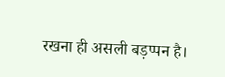रखना ही असली बड़प्पन है।